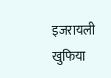इजरायली खुफिया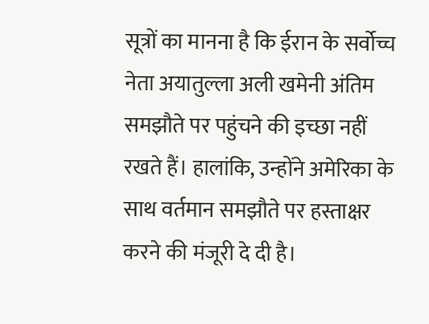सूत्रों का मानना है कि ईरान के सर्वोच्च नेता अयातुल्ला अली खमेनी अंतिम समझौते पर पहुंचने की इच्छा नहीं रखते हैं। हालांकि, उन्होंने अमेरिका के साथ वर्तमान समझौते पर हस्ताक्षर करने की मंजूरी दे दी है।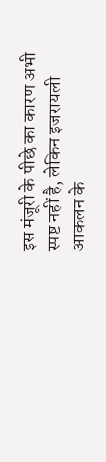इस मंजूरी के पीछे का कारण अभी स्पष्ट नहीं है, लेकिन इजरायली आकलन के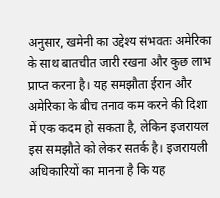अनुसार, खमेनी का उद्देश्य संभवतः अमेरिका के साथ बातचीत जारी रखना और कुछ लाभ प्राप्त करना है। यह समझौता ईरान और अमेरिका के बीच तनाव कम करने की दिशा में एक कदम हो सकता है, लेकिन इजरायल इस समझौते को लेकर सतर्क है। इजरायली अधिकारियों का मानना है कि यह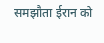समझौता ईरान को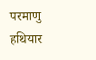परमाणु हथियार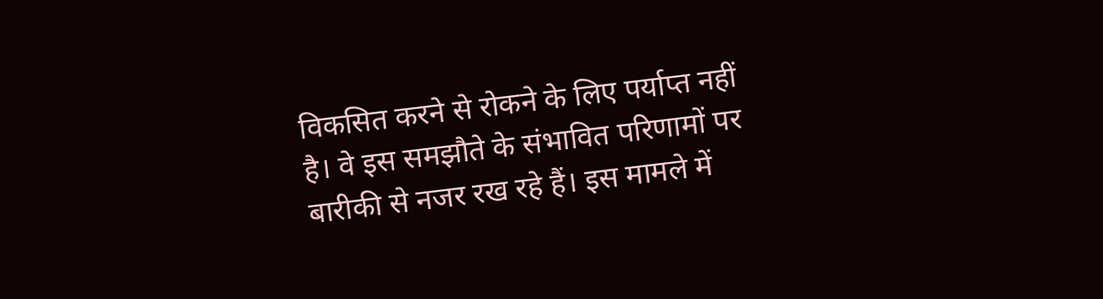विकसित करने से रोकने के लिए पर्याप्त नहीं है। वे इस समझौते के संभावित परिणामों पर बारीकी से नजर रख रहे हैं। इस मामले में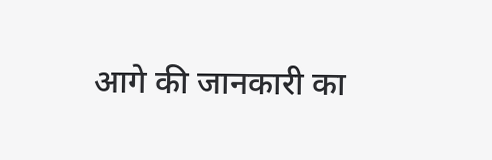आगे की जानकारी का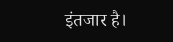इंतजार है।